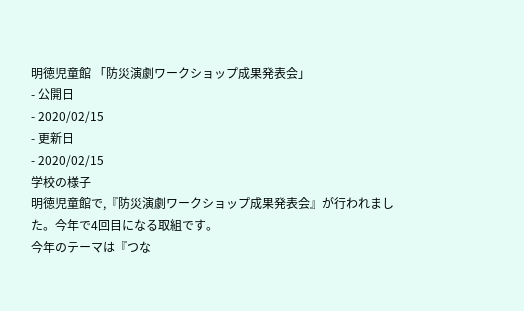明徳児童館 「防災演劇ワークショップ成果発表会」
- 公開日
- 2020/02/15
- 更新日
- 2020/02/15
学校の様子
明徳児童館で,『防災演劇ワークショップ成果発表会』が行われました。今年で4回目になる取組です。
今年のテーマは『つな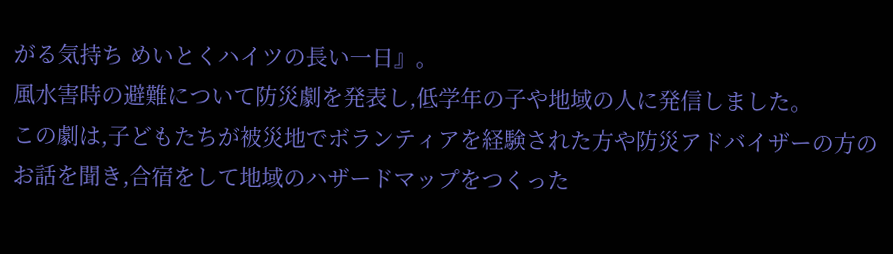がる気持ち めいとくハイツの長い一日』。
風水害時の避難について防災劇を発表し,低学年の子や地域の人に発信しました。
この劇は,子どもたちが被災地でボランティアを経験された方や防災アドバイザーの方のお話を聞き,合宿をして地域のハザードマップをつくった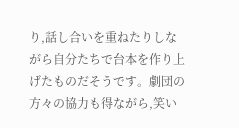り,話し合いを重ねたりしながら自分たちで台本を作り上げたものだそうです。劇団の方々の協力も得ながら,笑い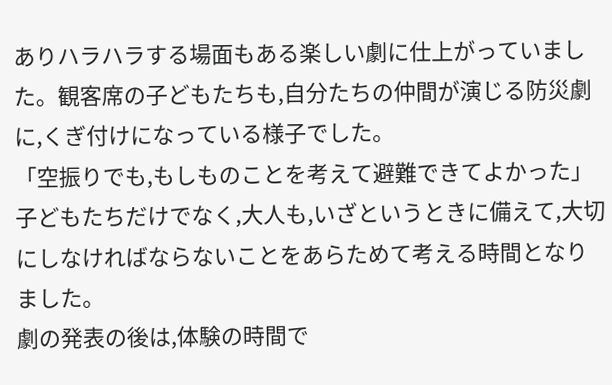ありハラハラする場面もある楽しい劇に仕上がっていました。観客席の子どもたちも,自分たちの仲間が演じる防災劇に,くぎ付けになっている様子でした。
「空振りでも,もしものことを考えて避難できてよかった」
子どもたちだけでなく,大人も,いざというときに備えて,大切にしなければならないことをあらためて考える時間となりました。
劇の発表の後は,体験の時間で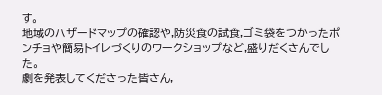す。
地域のハザードマップの確認や,防災食の試食,ゴミ袋をつかったポンチョや簡易トイレづくりのワークショップなど,盛りだくさんでした。
劇を発表してくださった皆さん,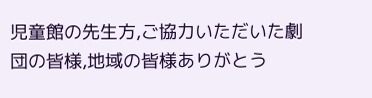児童館の先生方,ご協力いただいた劇団の皆様,地域の皆様ありがとう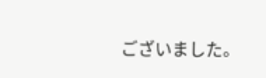ございました。